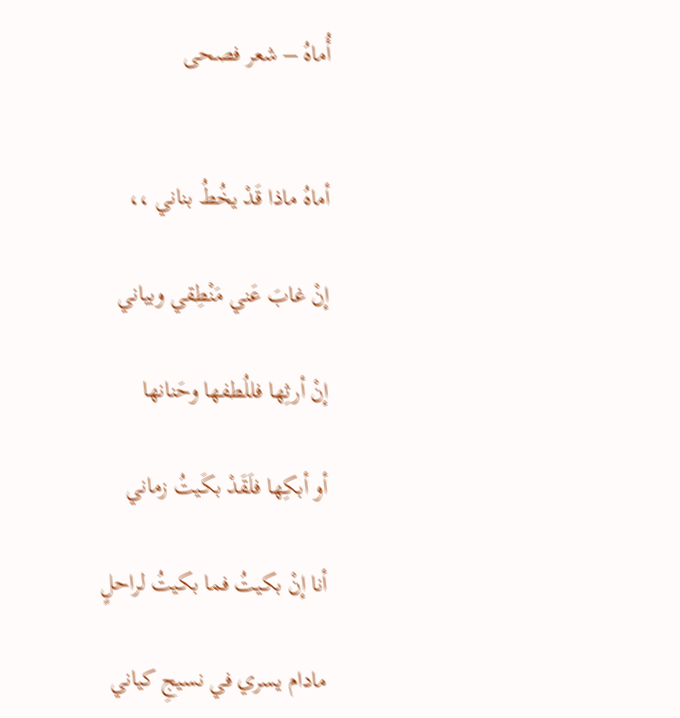أُماهُ – شعر فصحى


أماهُ ماذا قَدْ يخُطُ بناني ،،

إنْ غابَ عَني مَنْطِقي وبياني

إنْ أرثِها فللُطفها وحَنانها

أو أبكِها فلَقَدْ بكَيتُ زماني

أنا إنْ بكيتُ فما بكيتُ لراحلٍ

مادام يسري في نسيجِ كياني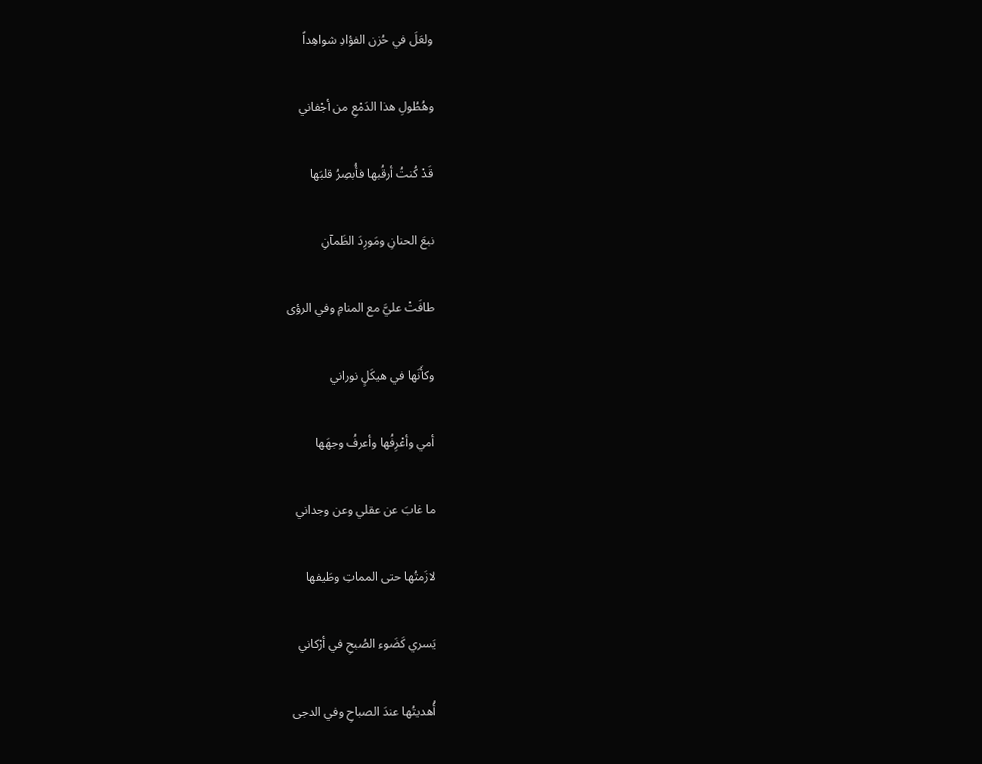ولعَلَ في حُزن الفؤادِ شواهِداً

وهُطُولِ هذا الدَمْعِ من أجْفاني

قَدْ كُنتُ أرقُبها فأُبصِرُ قلبَها

نبعَ الحنانِ ومَورِدَ الظَمآنِ

طافَتْ عليَّ مع المنامِ وفي الرؤى

وكأَنَها في هيكَلٍ نوراني

أمي وأعْرِفُها وأعرفُ وجهَها

ما غابَ عن عقلي وعن وجداني

لازَمتُها حتى المماتِ وطَيفها

يَسري كَضَوء الصُبحِ في أرْكاني

أُهديتُها عندَ الصباحِ وفي الدجى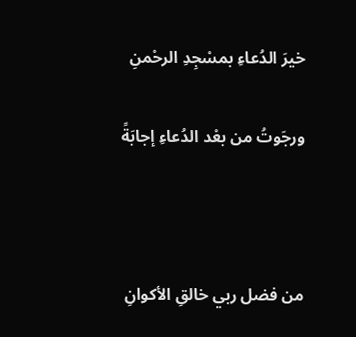خيرَ الدُعاءِ بمسْجِدِ الرحْمنِ

ورجَوتُ من بعْد الدُعاءِ إجابَةً



من فضل ربي خالقِ الأكوانِ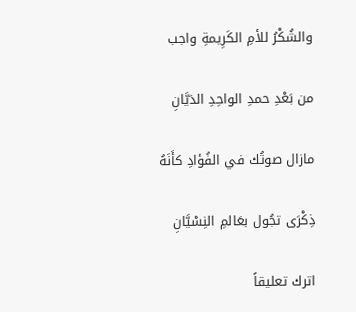والشُكْرُ للأمِ الكَرِيمةِ واجب

من بَعْدِ حمدِ الواحِدِ الدَيَّانِ

مازال صوتُك في الفُؤادِ كأَنَهُ

ذِكْرَى تجُول بعَالمِ النِسْيَّانِ

اترك تعليقاً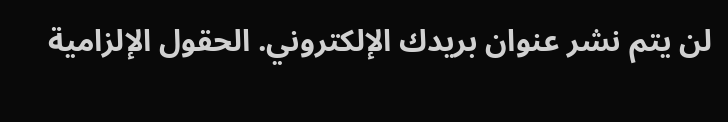لن يتم نشر عنوان بريدك الإلكتروني. الحقول الإلزامية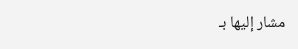مشار إليها بـ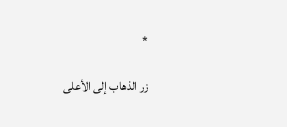*

زر الذهاب إلى الأعلى